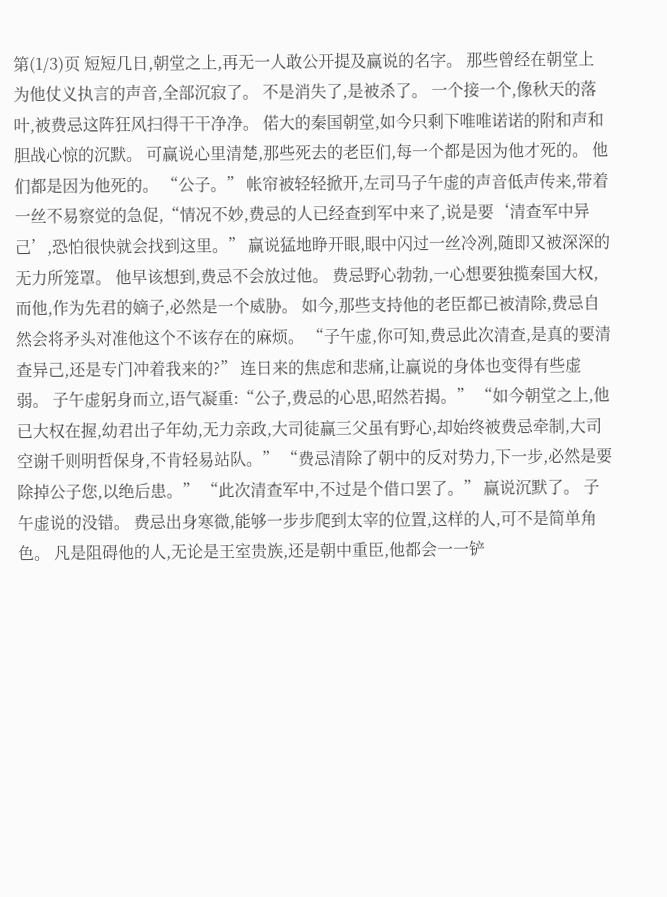第(1/3)页 短短几日,朝堂之上,再无一人敢公开提及赢说的名字。 那些曾经在朝堂上为他仗义执言的声音,全部沉寂了。 不是消失了,是被杀了。 一个接一个,像秋天的落叶,被费忌这阵狂风扫得干干净净。 偌大的秦国朝堂,如今只剩下唯唯诺诺的附和声和胆战心惊的沉默。 可赢说心里清楚,那些死去的老臣们,每一个都是因为他才死的。 他们都是因为他死的。 “公子。” 帐帘被轻轻掀开,左司马子午虚的声音低声传来,带着一丝不易察觉的急促,“情况不妙,费忌的人已经查到军中来了,说是要‘清查军中异己’,恐怕很快就会找到这里。” 赢说猛地睁开眼,眼中闪过一丝冷冽,随即又被深深的无力所笼罩。 他早该想到,费忌不会放过他。 费忌野心勃勃,一心想要独揽秦国大权,而他,作为先君的嫡子,必然是一个威胁。 如今,那些支持他的老臣都已被清除,费忌自然会将矛头对准他这个不该存在的麻烦。 “子午虚,你可知,费忌此次清查,是真的要清查异己,还是专门冲着我来的?” 连日来的焦虑和悲痛,让赢说的身体也变得有些虚弱。 子午虚躬身而立,语气凝重:“公子,费忌的心思,昭然若揭。” “如今朝堂之上,他已大权在握,幼君出子年幼,无力亲政,大司徒赢三父虽有野心,却始终被费忌牵制,大司空谢千则明哲保身,不肯轻易站队。” “费忌清除了朝中的反对势力,下一步,必然是要除掉公子您,以绝后患。” “此次清查军中,不过是个借口罢了。” 赢说沉默了。 子午虚说的没错。 费忌出身寒微,能够一步步爬到太宰的位置,这样的人,可不是简单角色。 凡是阻碍他的人,无论是王室贵族,还是朝中重臣,他都会一一铲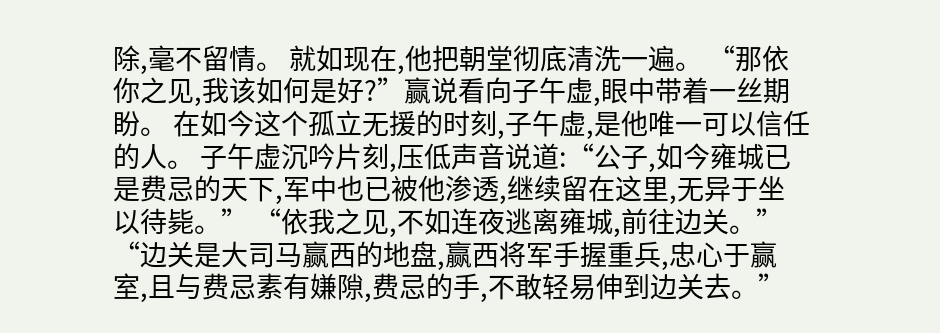除,毫不留情。 就如现在,他把朝堂彻底清洗一遍。 “那依你之见,我该如何是好?”赢说看向子午虚,眼中带着一丝期盼。 在如今这个孤立无援的时刻,子午虚,是他唯一可以信任的人。 子午虚沉吟片刻,压低声音说道:“公子,如今雍城已是费忌的天下,军中也已被他渗透,继续留在这里,无异于坐以待毙。” “依我之见,不如连夜逃离雍城,前往边关。” “边关是大司马赢西的地盘,赢西将军手握重兵,忠心于赢室,且与费忌素有嫌隙,费忌的手,不敢轻易伸到边关去。”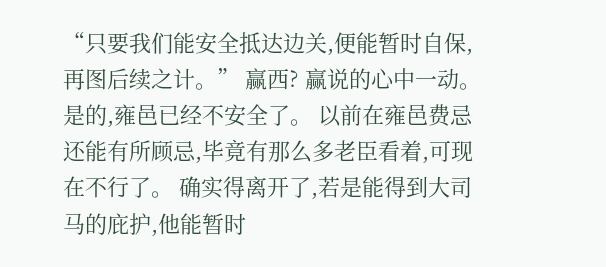“只要我们能安全抵达边关,便能暂时自保,再图后续之计。” 赢西? 赢说的心中一动。 是的,雍邑已经不安全了。 以前在雍邑费忌还能有所顾忌,毕竟有那么多老臣看着,可现在不行了。 确实得离开了,若是能得到大司马的庇护,他能暂时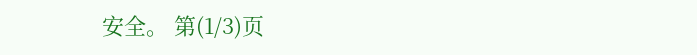安全。 第(1/3)页